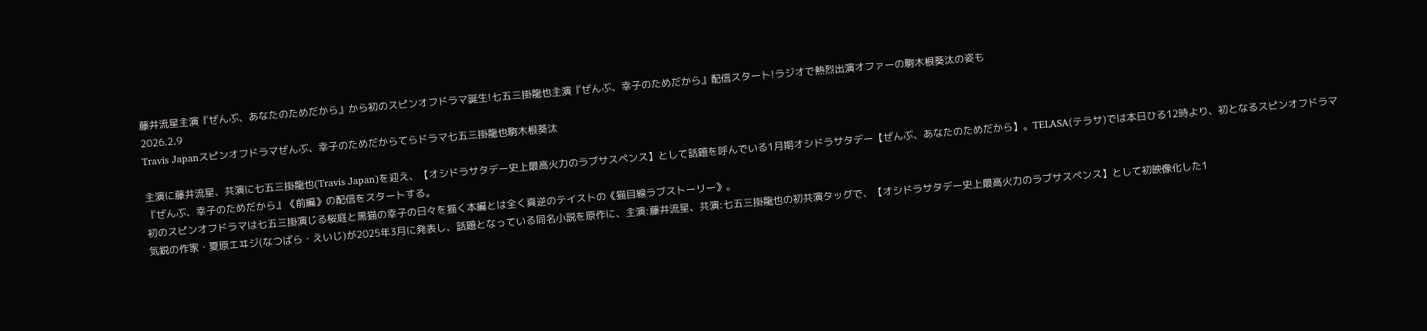藤井流星主演『ぜんぶ、あなたのためだから』から初のスピンオフドラマ誕生!七五三掛龍也主演『ぜんぶ、幸子のためだから』配信スタート!ラジオで熱烈出演オファーの駒木根葵汰の姿も
2026.2.9
Travis Japanスピンオフドラマぜんぶ、幸子のためだからてらドラマ七五三掛龍也駒木根葵汰

主演に藤井流星、共演に七五三掛龍也(Travis Japan)を迎え、【オシドラサタデー史上最高火力のラブサスペンス】として話題を呼んでいる1月期オシドラサタデー【ぜんぶ、あなたのためだから】。TELASA(テラサ)では本日ひる12時より、初となるスピンオフドラマ『ぜんぶ、幸子のためだから』《前編》の配信をスタートする。
初のスピンオフドラマは七五三掛演じる桜庭と黒猫の幸子の日々を描く本編とは全く真逆のテイストの《猫目線ラブストーリー》。
気鋭の作家・夏原エヰジ(なつばら・えいじ)が2025年3月に発表し、話題となっている同名小説を原作に、主演:藤井流星、共演:七五三掛龍也の初共演タッグで、【オシドラサタデー史上最高火力のラブサスペンス】として初映像化した1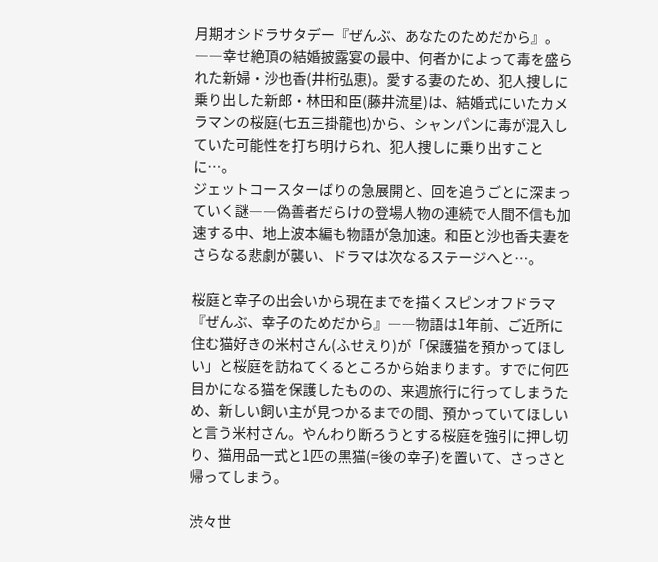月期オシドラサタデー『ぜんぶ、あなたのためだから』。
――幸せ絶頂の結婚披露宴の最中、何者かによって毒を盛られた新婦・沙也香(井桁弘恵)。愛する妻のため、犯人捜しに乗り出した新郎・林田和臣(藤井流星)は、結婚式にいたカメラマンの桜庭(七五三掛龍也)から、シャンパンに毒が混入していた可能性を打ち明けられ、犯人捜しに乗り出すことに…。
ジェットコースターばりの急展開と、回を追うごとに深まっていく謎――偽善者だらけの登場人物の連続で人間不信も加速する中、地上波本編も物語が急加速。和臣と沙也香夫妻をさらなる悲劇が襲い、ドラマは次なるステージへと…。

桜庭と幸子の出会いから現在までを描くスピンオフドラマ『ぜんぶ、幸子のためだから』――物語は1年前、ご近所に住む猫好きの米村さん(ふせえり)が「保護猫を預かってほしい」と桜庭を訪ねてくるところから始まります。すでに何匹目かになる猫を保護したものの、来週旅行に行ってしまうため、新しい飼い主が見つかるまでの間、預かっていてほしいと言う米村さん。やんわり断ろうとする桜庭を強引に押し切り、猫用品一式と1匹の黒猫(=後の幸子)を置いて、さっさと帰ってしまう。

渋々世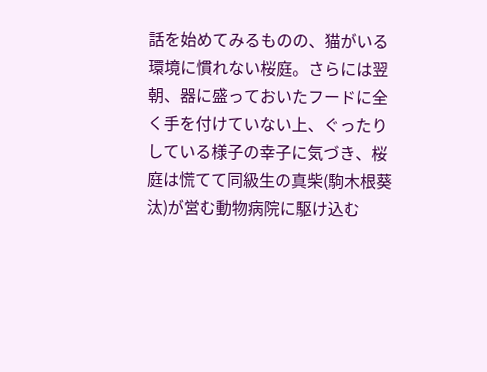話を始めてみるものの、猫がいる環境に慣れない桜庭。さらには翌朝、器に盛っておいたフードに全く手を付けていない上、ぐったりしている様子の幸子に気づき、桜庭は慌てて同級生の真柴(駒木根葵汰)が営む動物病院に駆け込む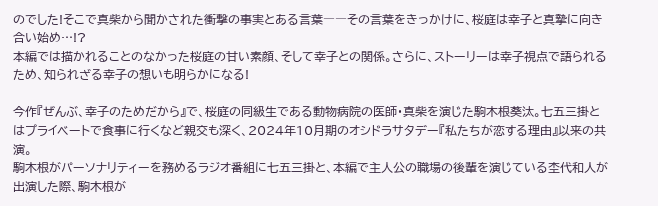のでした!そこで真柴から聞かされた衝撃の事実とある言葉――その言葉をきっかけに、桜庭は幸子と真摯に向き合い始め…!?
本編では描かれることのなかった桜庭の甘い素顔、そして幸子との関係。さらに、ストーリーは幸子視点で語られるため、知られざる幸子の想いも明らかになる!

今作『ぜんぶ、幸子のためだから』で、桜庭の同級生である動物病院の医師・真柴を演じた駒木根葵汰。七五三掛とはプライベートで食事に行くなど親交も深く、2024年10月期のオシドラサタデー『私たちが恋する理由』以来の共演。
駒木根がパーソナリティーを務めるラジオ番組に七五三掛と、本編で主人公の職場の後輩を演じている杢代和人が出演した際、駒木根が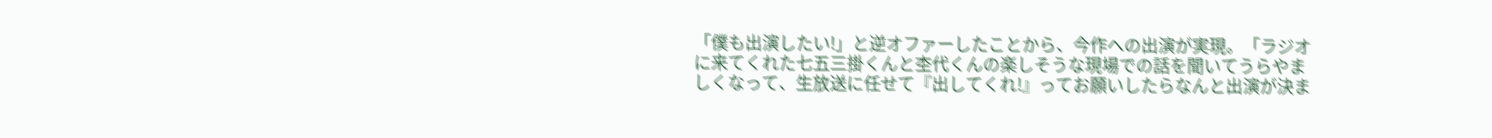「僕も出演したい!」と逆オファーしたことから、今作への出演が実現。「ラジオに来てくれた七五三掛くんと杢代くんの楽しそうな現場での話を聞いてうらやましくなって、生放送に任せて『出してくれ!』ってお願いしたらなんと出演が決ま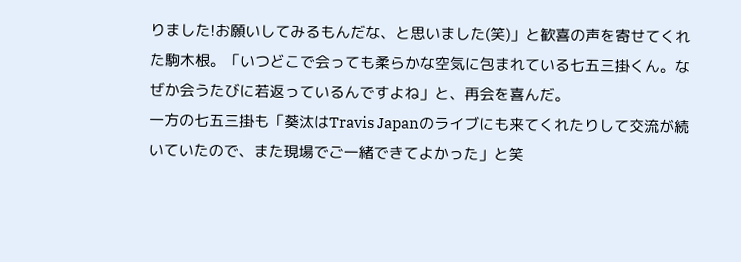りました!お願いしてみるもんだな、と思いました(笑)」と歓喜の声を寄せてくれた駒木根。「いつどこで会っても柔らかな空気に包まれている七五三掛くん。なぜか会うたびに若返っているんですよね」と、再会を喜んだ。
一方の七五三掛も「葵汰はTravis Japanのライブにも来てくれたりして交流が続いていたので、また現場でご一緒できてよかった」と笑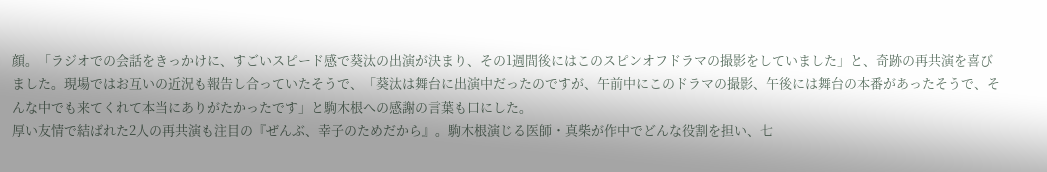顔。「ラジオでの会話をきっかけに、すごいスピード感で葵汰の出演が決まり、その1週間後にはこのスピンオフドラマの撮影をしていました」と、奇跡の再共演を喜びました。現場ではお互いの近況も報告し合っていたそうで、「葵汰は舞台に出演中だったのですが、午前中にこのドラマの撮影、午後には舞台の本番があったそうで、そんな中でも来てくれて本当にありがたかったです」と駒木根への感謝の言葉も口にした。
厚い友情で結ばれた2人の再共演も注目の『ぜんぶ、幸子のためだから』。駒木根演じる医師・真柴が作中でどんな役割を担い、七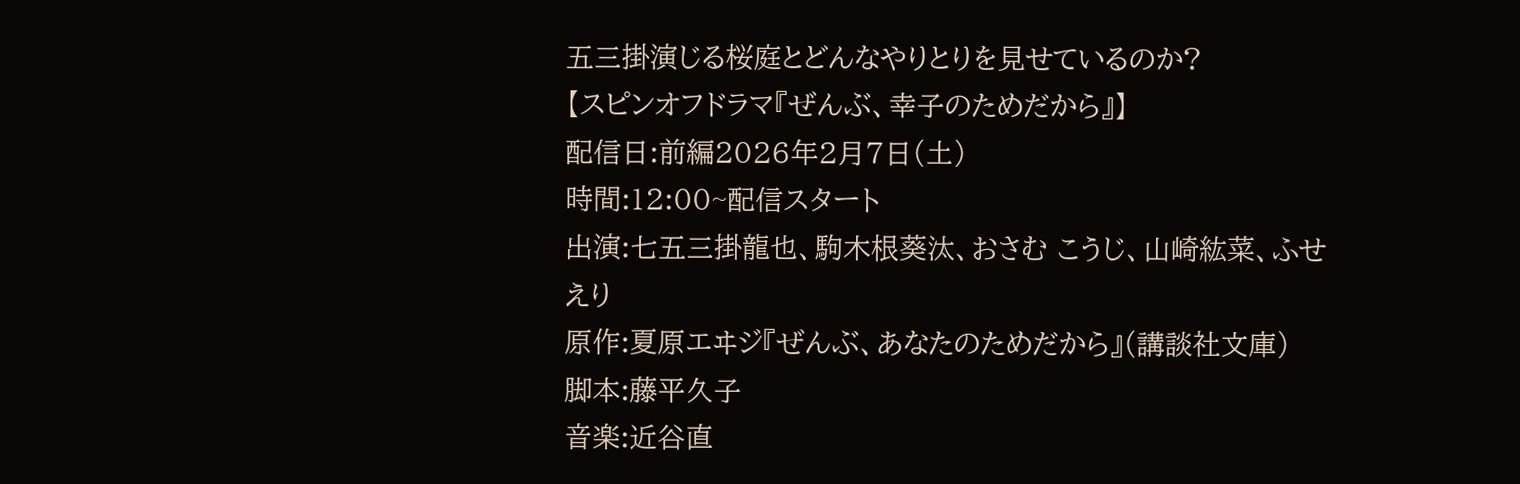五三掛演じる桜庭とどんなやりとりを見せているのか?
【スピンオフドラマ『ぜんぶ、幸子のためだから』】
配信日:前編2026年2月7日(土)
時間:12:00~配信スタート
出演:七五三掛龍也、駒木根葵汰、おさむ こうじ、山崎紘菜、ふせえり
原作:夏原エヰジ『ぜんぶ、あなたのためだから』(講談社文庫)
脚本:藤平久子
音楽:近谷直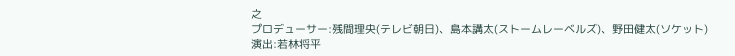之
プロデューサー:残間理央(テレビ朝日)、島本講太(ストームレーベルズ)、野田健太(ソケット)
演出:若林将平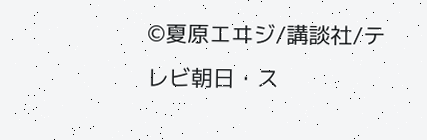©夏原エヰジ/講談社/テレビ朝日・ス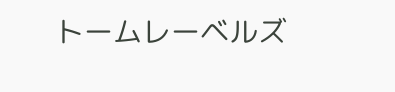トームレーベルズ